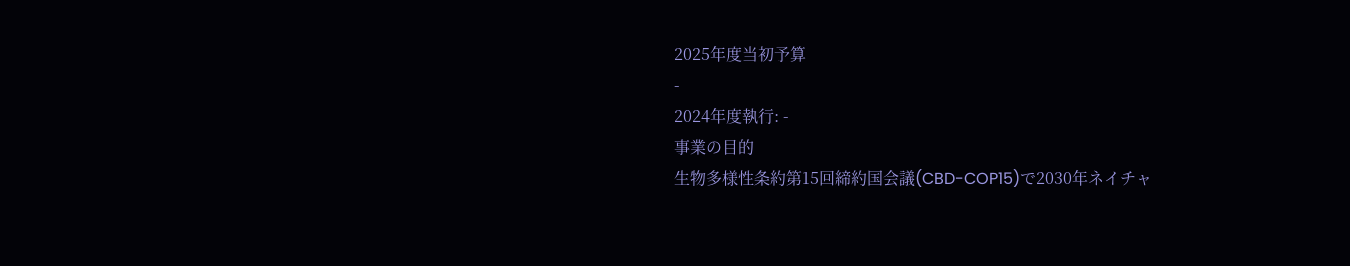2025年度当初予算
-
2024年度執行: -
事業の目的
生物多様性条約第15回締約国会議(CBD-COP15)で2030年ネイチャ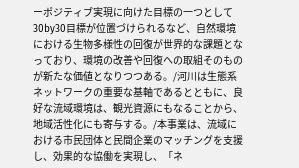ーポジティブ実現に向けた目標の一つとして30by30目標が位置づけられるなど、自然環境における生物多様性の回復が世界的な課題となっており、環境の改善や回復への取組そのものが新たな価値となりつつある。/河川は生態系ネットワークの重要な基軸であるとともに、良好な流域環境は、観光資源にもなることから、地域活性化にも寄与する。/本事業は、流域における市民団体と民間企業のマッチングを支援し、効果的な協働を実現し、「ネ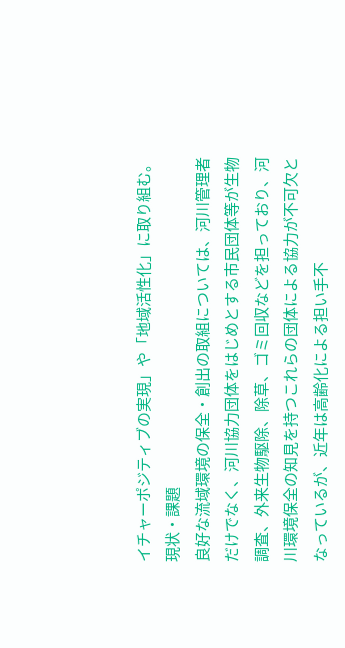イチャーポジティブの実現」や「地域活性化」に取り組む。
現状・課題
良好な流域環境の保全・創出の取組については、河川管理者だけでなく、河川協力団体をはじめとする市民団体等が生物調査、外来生物駆除、除草、ゴミ回収などを担っており、河川環境保全の知見を持つこれらの団体による協力が不可欠となっているが、近年は高齢化による担い手不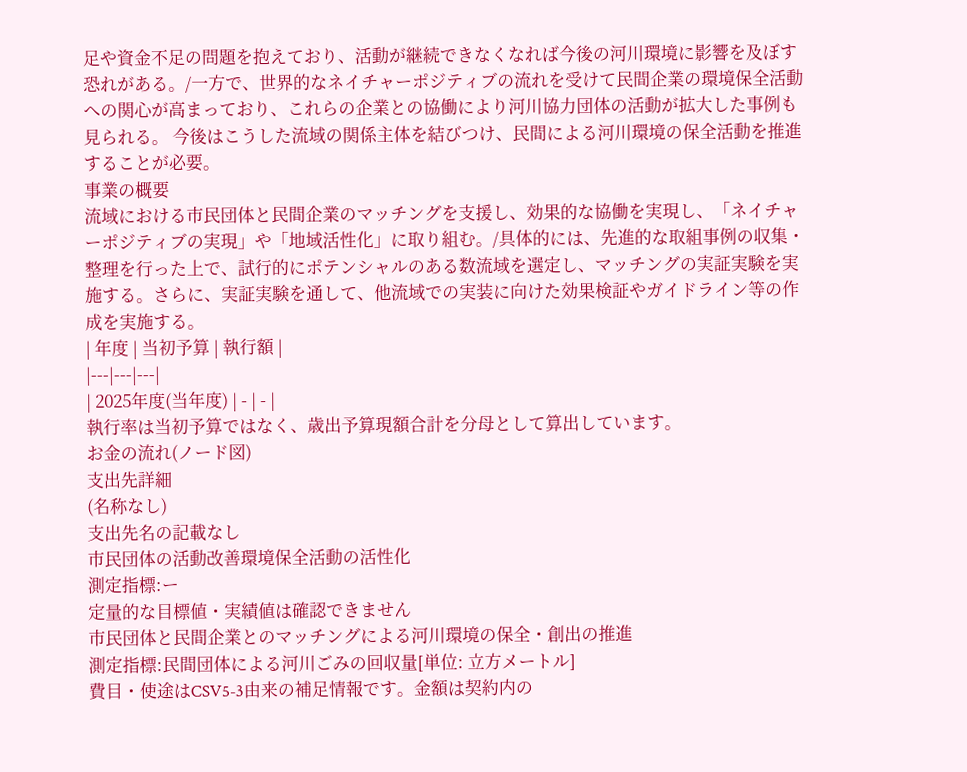足や資金不足の問題を抱えており、活動が継続できなくなれば今後の河川環境に影響を及ぼす恐れがある。/一方で、世界的なネイチャーポジティブの流れを受けて民間企業の環境保全活動への関心が高まっており、これらの企業との協働により河川協力団体の活動が拡大した事例も見られる。 今後はこうした流域の関係主体を結びつけ、民間による河川環境の保全活動を推進することが必要。
事業の概要
流域における市民団体と民間企業のマッチングを支援し、効果的な協働を実現し、「ネイチャーポジティブの実現」や「地域活性化」に取り組む。/具体的には、先進的な取組事例の収集・整理を行った上で、試行的にポテンシャルのある数流域を選定し、マッチングの実証実験を実施する。さらに、実証実験を通して、他流域での実装に向けた効果検証やガイドライン等の作成を実施する。
| 年度 | 当初予算 | 執行額 |
|---|---|---|
| 2025年度(当年度) | - | - |
執行率は当初予算ではなく、歳出予算現額合計を分母として算出しています。
お金の流れ(ノード図)
支出先詳細
(名称なし)
支出先名の記載なし
市民団体の活動改善環境保全活動の活性化
測定指標:ー
定量的な目標値・実績値は確認できません
市民団体と民間企業とのマッチングによる河川環境の保全・創出の推進
測定指標:民間団体による河川ごみの回収量[単位: 立方メートル]
費目・使途はCSV5-3由来の補足情報です。金額は契約内の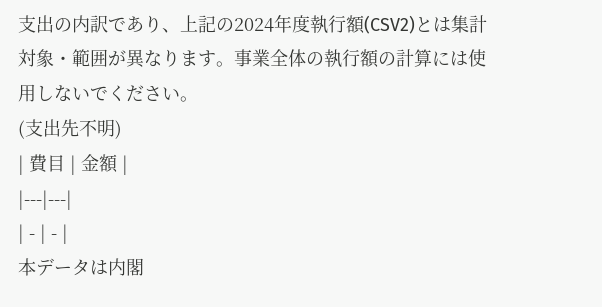支出の内訳であり、上記の2024年度執行額(CSV2)とは集計対象・範囲が異なります。事業全体の執行額の計算には使用しないでください。
(支出先不明)
| 費目 | 金額 |
|---|---|
| - | - |
本データは内閣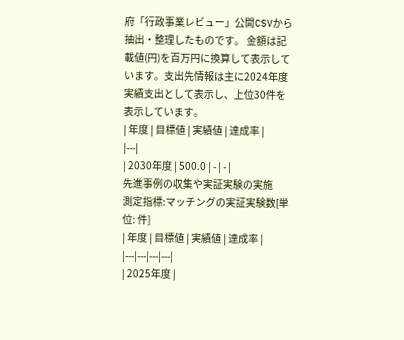府「行政事業レビュー」公開CSVから抽出・整理したものです。 金額は記載値(円)を百万円に換算して表示しています。支出先情報は主に2024年度実績支出として表示し、上位30件を表示しています。
| 年度 | 目標値 | 実績値 | 達成率 |
|---|
| 2030年度 | 500.0 | - | - |
先進事例の収集や実証実験の実施
測定指標:マッチングの実証実験数[単位: 件]
| 年度 | 目標値 | 実績値 | 達成率 |
|---|---|---|---|
| 2025年度 |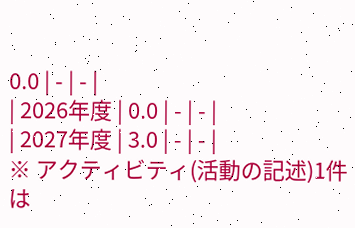0.0 | - | - |
| 2026年度 | 0.0 | - | - |
| 2027年度 | 3.0 | - | - |
※ アクティビティ(活動の記述)1件は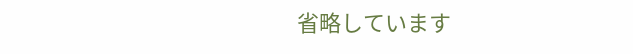省略しています